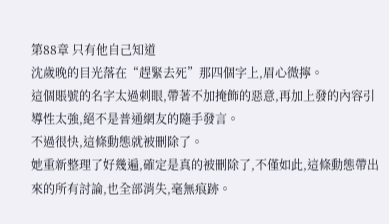第88章 只有他自己知道
沈歲晚的目光落在“趕緊去死”那四個字上,眉心微擰。
這個賬號的名字太過刺眼,帶著不加掩飾的惡意,再加上發的內容引導性太強,絕不是普通網友的隨手發言。
不過很快,這條動態就被刪除了。
她重新整理了好幾遍,確定是真的被刪除了,不僅如此,這條動態帶出來的所有討論,也全部消失,毫無痕跡。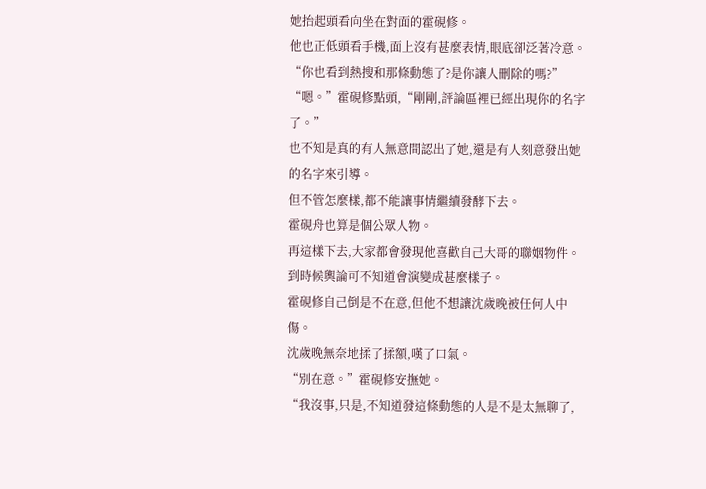她抬起頭看向坐在對面的霍硯修。
他也正低頭看手機,面上沒有甚麼表情,眼底卻泛著冷意。
“你也看到熱搜和那條動態了?是你讓人刪除的嗎?”
“嗯。”霍硯修點頭,“剛剛,評論區裡已經出現你的名字了。”
也不知是真的有人無意間認出了她,還是有人刻意發出她的名字來引導。
但不管怎麼樣,都不能讓事情繼續發酵下去。
霍硯舟也算是個公眾人物。
再這樣下去,大家都會發現他喜歡自己大哥的聯姻物件。
到時候輿論可不知道會演變成甚麼樣子。
霍硯修自己倒是不在意,但他不想讓沈歲晚被任何人中傷。
沈歲晚無奈地揉了揉額,嘆了口氣。
“別在意。”霍硯修安撫她。
“我沒事,只是,不知道發這條動態的人是不是太無聊了,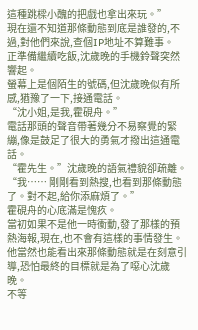這種跳樑小醜的把戲也拿出來玩。”
現在還不知道那條動態到底是誰發的,不過,對他們來說,查個IP地址不算難事。
正準備繼續吃飯,沈歲晚的手機鈴聲突然響起。
螢幕上是個陌生的號碼,但沈歲晚似有所感,猶豫了一下,接通電話。
“沈小姐,是我,霍硯舟。”
電話那頭的聲音帶著幾分不易察覺的緊繃,像是鼓足了很大的勇氣才撥出這通電話。
“霍先生。”沈歲晚的語氣禮貌卻疏離。
“我…… 剛剛看到熱搜,也看到那條動態了。對不起,給你添麻煩了。”
霍硯舟的心底滿是愧疚。
當初如果不是他一時衝動,發了那樣的預熱海報,現在,也不會有這樣的事情發生。
他當然也能看出來那條動態就是在刻意引導,恐怕最終的目標就是為了噁心沈歲晚。
不等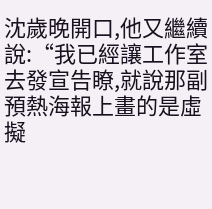沈歲晚開口,他又繼續說:“我已經讓工作室去發宣告瞭,就說那副預熱海報上畫的是虛擬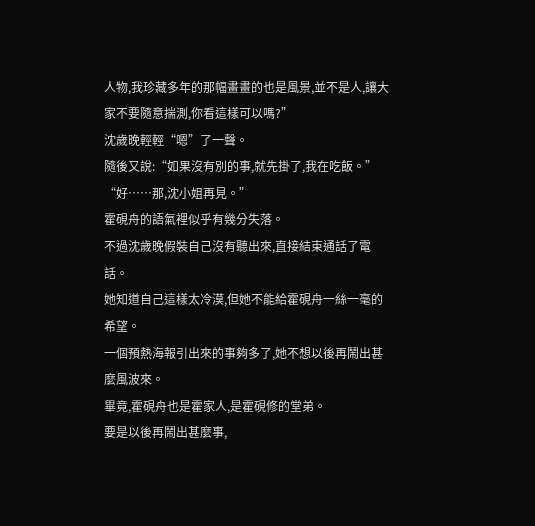人物,我珍藏多年的那幅畫畫的也是風景,並不是人,讓大家不要隨意揣測,你看這樣可以嗎?”
沈歲晚輕輕“嗯”了一聲。
隨後又說:“如果沒有別的事,就先掛了,我在吃飯。”
“好……那,沈小姐再見。”
霍硯舟的語氣裡似乎有幾分失落。
不過沈歲晚假裝自己沒有聽出來,直接結束通話了電話。
她知道自己這樣太冷漠,但她不能給霍硯舟一絲一毫的希望。
一個預熱海報引出來的事夠多了,她不想以後再鬧出甚麼風波來。
畢竟,霍硯舟也是霍家人,是霍硯修的堂弟。
要是以後再鬧出甚麼事,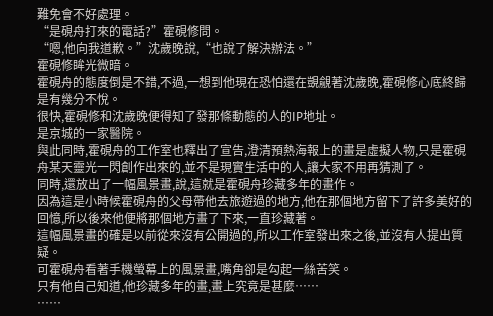難免會不好處理。
“是硯舟打來的電話?”霍硯修問。
“嗯,他向我道歉。”沈歲晚說,“也說了解決辦法。”
霍硯修眸光微暗。
霍硯舟的態度倒是不錯,不過,一想到他現在恐怕還在覬覦著沈歲晚,霍硯修心底終歸是有幾分不悅。
很快,霍硯修和沈歲晚便得知了發那條動態的人的IP地址。
是京城的一家醫院。
與此同時,霍硯舟的工作室也釋出了宣告,澄清預熱海報上的畫是虛擬人物,只是霍硯舟某天靈光一閃創作出來的,並不是現實生活中的人,讓大家不用再猜測了。
同時,還放出了一幅風景畫,說,這就是霍硯舟珍藏多年的畫作。
因為這是小時候霍硯舟的父母帶他去旅遊過的地方,他在那個地方留下了許多美好的回憶,所以後來他便將那個地方畫了下來,一直珍藏著。
這幅風景畫的確是以前從來沒有公開過的,所以工作室發出來之後,並沒有人提出質疑。
可霍硯舟看著手機螢幕上的風景畫,嘴角卻是勾起一絲苦笑。
只有他自己知道,他珍藏多年的畫,畫上究竟是甚麼……
……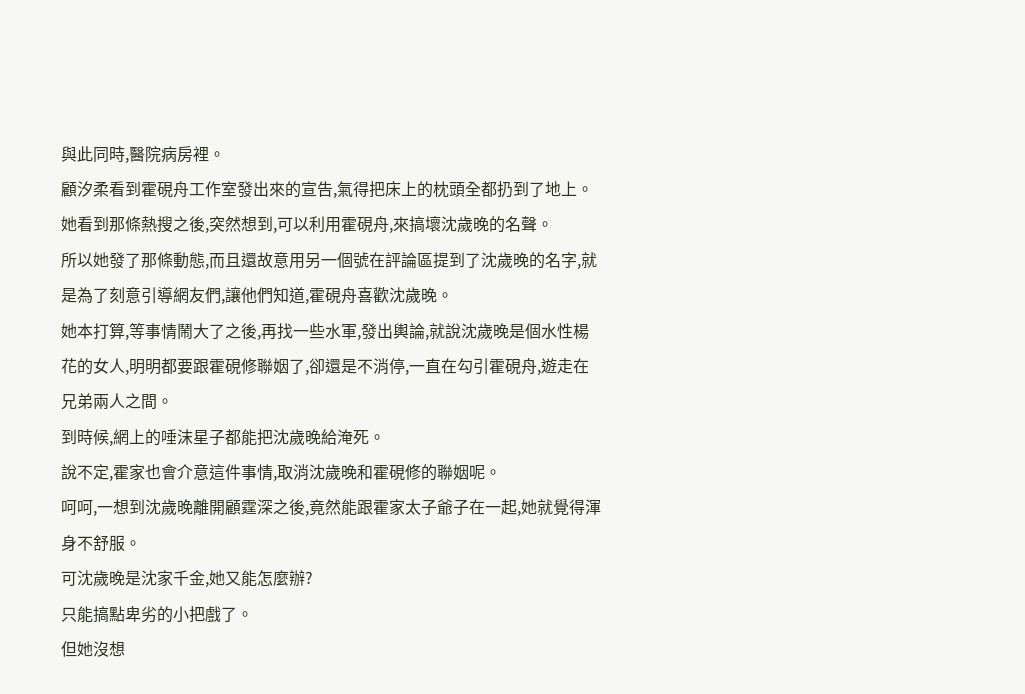與此同時,醫院病房裡。
顧汐柔看到霍硯舟工作室發出來的宣告,氣得把床上的枕頭全都扔到了地上。
她看到那條熱搜之後,突然想到,可以利用霍硯舟,來搞壞沈歲晚的名聲。
所以她發了那條動態,而且還故意用另一個號在評論區提到了沈歲晚的名字,就是為了刻意引導網友們,讓他們知道,霍硯舟喜歡沈歲晚。
她本打算,等事情鬧大了之後,再找一些水軍,發出輿論,就說沈歲晚是個水性楊花的女人,明明都要跟霍硯修聯姻了,卻還是不消停,一直在勾引霍硯舟,遊走在兄弟兩人之間。
到時候,網上的唾沫星子都能把沈歲晚給淹死。
說不定,霍家也會介意這件事情,取消沈歲晚和霍硯修的聯姻呢。
呵呵,一想到沈歲晚離開顧霆深之後,竟然能跟霍家太子爺子在一起,她就覺得渾身不舒服。
可沈歲晚是沈家千金,她又能怎麼辦?
只能搞點卑劣的小把戲了。
但她沒想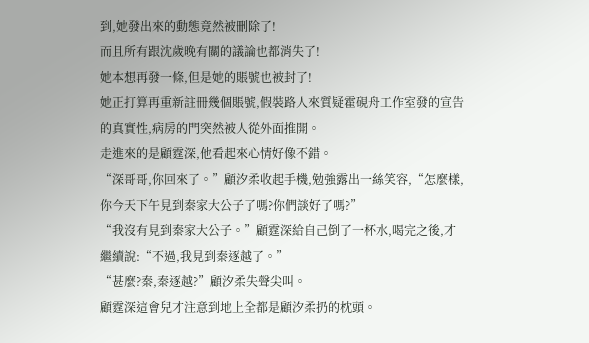到,她發出來的動態竟然被刪除了!
而且所有跟沈歲晚有關的議論也都消失了!
她本想再發一條,但是她的賬號也被封了!
她正打算再重新註冊幾個賬號,假裝路人來質疑霍硯舟工作室發的宣告的真實性,病房的門突然被人從外面推開。
走進來的是顧霆深,他看起來心情好像不錯。
“深哥哥,你回來了。”顧汐柔收起手機,勉強露出一絲笑容,“怎麼樣,你今天下午見到秦家大公子了嗎?你們談好了嗎?”
“我沒有見到秦家大公子。”顧霆深給自己倒了一杯水,喝完之後,才繼續說:“不過,我見到秦逐越了。”
“甚麼?秦,秦逐越?”顧汐柔失聲尖叫。
顧霆深這會兒才注意到地上全都是顧汐柔扔的枕頭。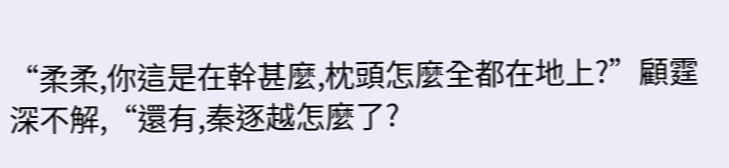“柔柔,你這是在幹甚麼,枕頭怎麼全都在地上?”顧霆深不解,“還有,秦逐越怎麼了?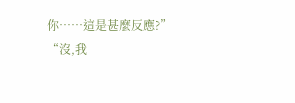你……這是甚麼反應?”
“沒,我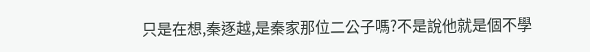只是在想,秦逐越,是秦家那位二公子嗎?不是說他就是個不學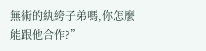無術的紈絝子弟嗎,你怎麼能跟他合作?”